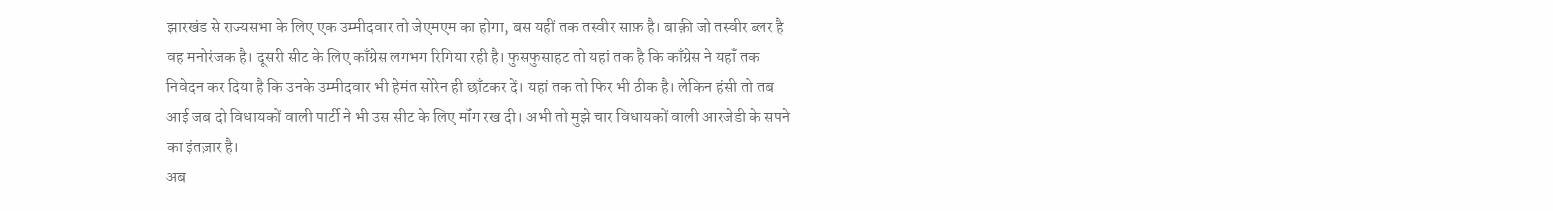झारखंड से राज्यसभा के लिए एक उम्मीदवार तो जेएमएम का होगा, बस यहीं तक तस्वीर साफ़ है। बाक़ी जो तस्वीर ब्लर है वह मनोरंजक है। दूसरी सीट के लिए काँग्रेस लगभग रिगिया रही है। फुसफुसाहट तो यहां तक है कि काँग्रेस ने यहॉं तक निवेदन कर दिया है कि उनके उम्मीदवार भी हेमंत सोरेन ही छाँटकर दें। यहां तक तो फिर भी ठीक है। लेकिन हंसी तो तब आई जब दो विधायकों वाली पार्टी ने भी उस सीट के लिए मॉंग रख दी। अभी तो मुझे चार विधायकों वाली आरजेडी के सपने का इंतज़ार है।
अब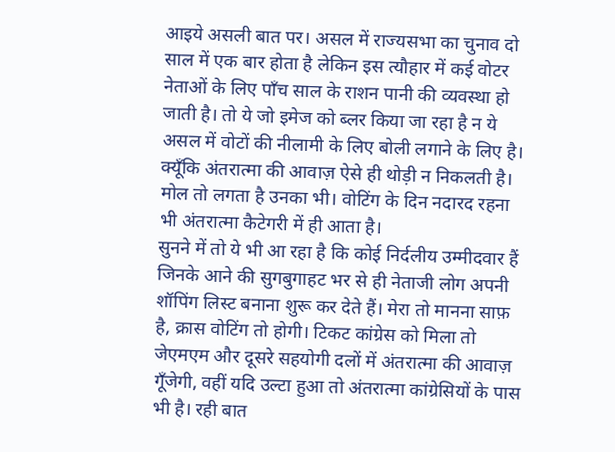आइये असली बात पर। असल में राज्यसभा का चुनाव दो साल में एक बार होता है लेकिन इस त्यौहार में कई वोटर नेताओं के लिए पॉंच साल के राशन पानी की व्यवस्था हो जाती है। तो ये जो इमेज को ब्लर किया जा रहा है न ये असल में वोटों की नीलामी के लिए बोली लगाने के लिए है। क्यूँकि अंतरात्मा की आवाज़ ऐसे ही थोड़ी न निकलती है। मोल तो लगता है उनका भी। वोटिंग के दिन नदारद रहना भी अंतरात्मा कैटेगरी में ही आता है।
सुनने में तो ये भी आ रहा है कि कोई निर्दलीय उम्मीदवार हैं जिनके आने की सुगबुगाहट भर से ही नेताजी लोग अपनी शॉपिंग लिस्ट बनाना शुरू कर देते हैं। मेरा तो मानना साफ़ है, क्रास वोटिंग तो होगी। टिकट कांग्रेस को मिला तो जेएमएम और दूसरे सहयोगी दलों में अंतरात्मा की आवाज़ गूँजेगी, वहीं यदि उल्टा हुआ तो अंतरात्मा कांग्रेसियों के पास भी है। रही बात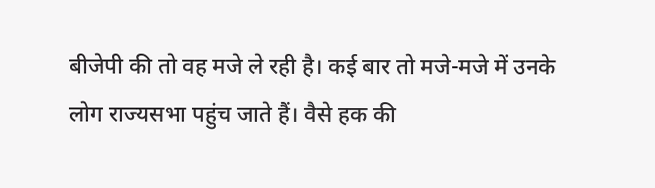बीजेपी की तो वह मजे ले रही है। कई बार तो मजे-मजे में उनके लोग राज्यसभा पहुंच जाते हैं। वैसे हक की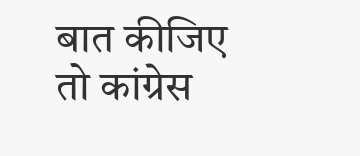बात कीजिए तो कांग्रेस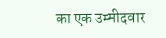का एक उम्मीदवार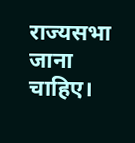राज्यसभा जाना चाहिए।